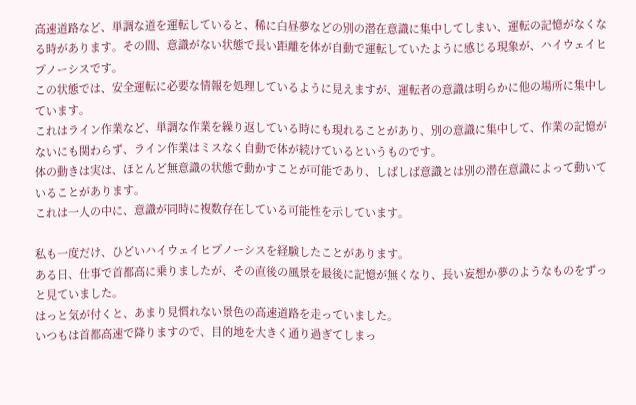高速道路など、単調な道を運転していると、稀に白昼夢などの別の潜在意識に集中してしまい、運転の記憶がなくなる時があります。その間、意識がない状態で長い距離を体が自動で運転していたように感じる現象が、ハイウェイヒプノーシスです。
この状態では、安全運転に必要な情報を処理しているように見えますが、運転者の意識は明らかに他の場所に集中しています。
これはライン作業など、単調な作業を繰り返している時にも現れることがあり、別の意識に集中して、作業の記憶がないにも関わらず、ライン作業はミスなく自動で体が続けているというものです。
体の動きは実は、ほとんど無意識の状態で動かすことが可能であり、しばしば意識とは別の潜在意識によって動いていることがあります。
これは一人の中に、意識が同時に複数存在している可能性を示しています。

私も一度だけ、ひどいハイウェイヒプノーシスを経験したことがあります。
ある日、仕事で首都高に乗りましたが、その直後の風景を最後に記憶が無くなり、長い妄想か夢のようなものをずっと見ていました。
はっと気が付くと、あまり見慣れない景色の高速道路を走っていました。
いつもは首都高速で降りますので、目的地を大きく通り過ぎてしまっ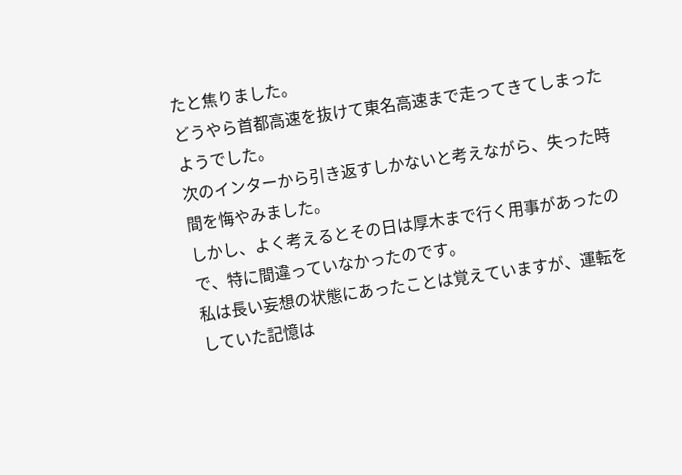たと焦りました。
どうやら首都高速を抜けて東名高速まで走ってきてしまったようでした。
次のインターから引き返すしかないと考えながら、失った時間を悔やみました。
しかし、よく考えるとその日は厚木まで行く用事があったので、特に間違っていなかったのです。
私は長い妄想の状態にあったことは覚えていますが、運転をしていた記憶は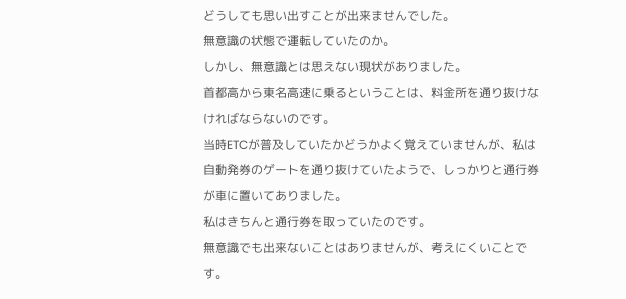どうしても思い出すことが出来ませんでした。
無意識の状態で運転していたのか。
しかし、無意識とは思えない現状がありました。
首都高から東名高速に乗るということは、料金所を通り抜けなければならないのです。
当時ETCが普及していたかどうかよく覚えていませんが、私は自動発券のゲートを通り抜けていたようで、しっかりと通行券が車に置いてありました。
私はきちんと通行券を取っていたのです。
無意識でも出来ないことはありませんが、考えにくいことです。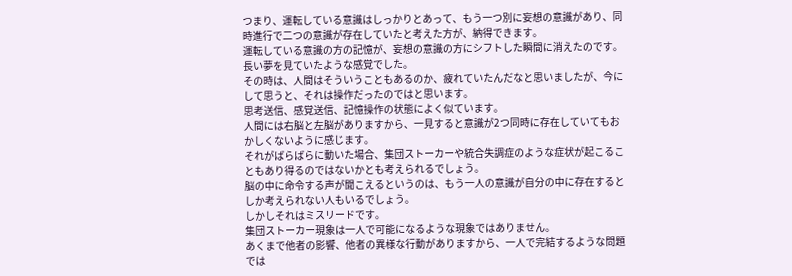つまり、運転している意識はしっかりとあって、もう一つ別に妄想の意識があり、同時進行で二つの意識が存在していたと考えた方が、納得できます。
運転している意識の方の記憶が、妄想の意識の方にシフトした瞬間に消えたのです。
長い夢を見ていたような感覚でした。
その時は、人間はそういうこともあるのか、疲れていたんだなと思いましたが、今にして思うと、それは操作だったのではと思います。
思考送信、感覚送信、記憶操作の状態によく似ています。
人間には右脳と左脳がありますから、一見すると意識が2つ同時に存在していてもおかしくないように感じます。
それがばらばらに動いた場合、集団ストーカーや統合失調症のような症状が起こることもあり得るのではないかとも考えられるでしょう。
脳の中に命令する声が聞こえるというのは、もう一人の意識が自分の中に存在するとしか考えられない人もいるでしょう。
しかしそれはミスリードです。
集団ストーカー現象は一人で可能になるような現象ではありません。
あくまで他者の影響、他者の異様な行動がありますから、一人で完結するような問題では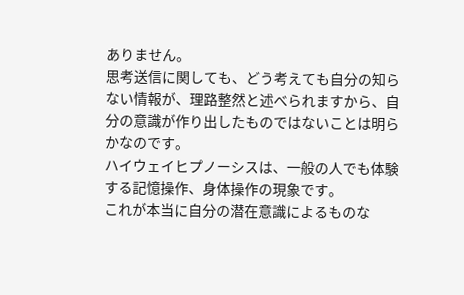ありません。
思考送信に関しても、どう考えても自分の知らない情報が、理路整然と述べられますから、自分の意識が作り出したものではないことは明らかなのです。
ハイウェイヒプノーシスは、一般の人でも体験する記憶操作、身体操作の現象です。
これが本当に自分の潜在意識によるものな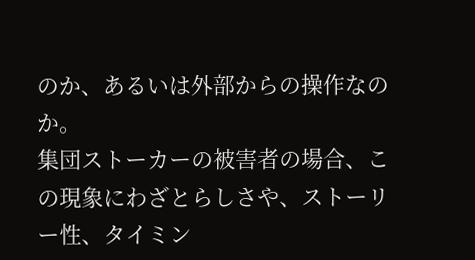のか、あるいは外部からの操作なのか。
集団ストーカーの被害者の場合、この現象にわざとらしさや、ストーリー性、タイミン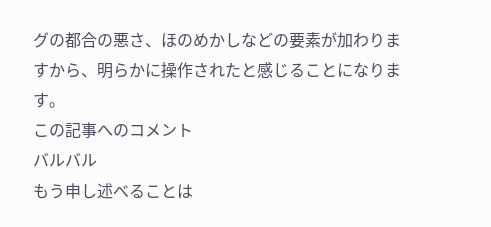グの都合の悪さ、ほのめかしなどの要素が加わりますから、明らかに操作されたと感じることになります。
この記事へのコメント
バルバル
もう申し述べることは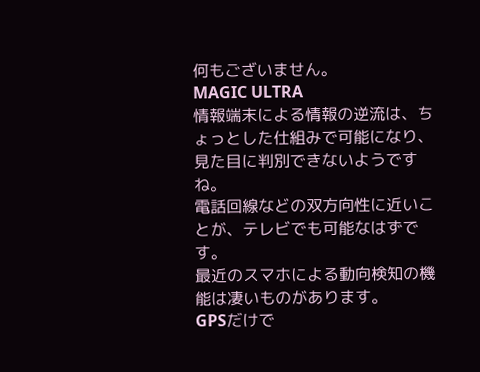何もございません。
MAGIC ULTRA
情報端末による情報の逆流は、ちょっとした仕組みで可能になり、見た目に判別できないようですね。
電話回線などの双方向性に近いことが、テレビでも可能なはずです。
最近のスマホによる動向検知の機能は凄いものがあります。
GPSだけで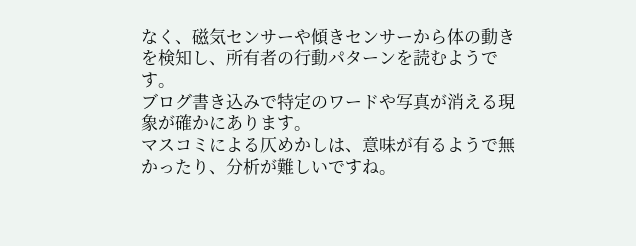なく、磁気センサーや傾きセンサーから体の動きを検知し、所有者の行動パターンを読むようです。
ブログ書き込みで特定のワードや写真が消える現象が確かにあります。
マスコミによる仄めかしは、意味が有るようで無かったり、分析が難しいですね。